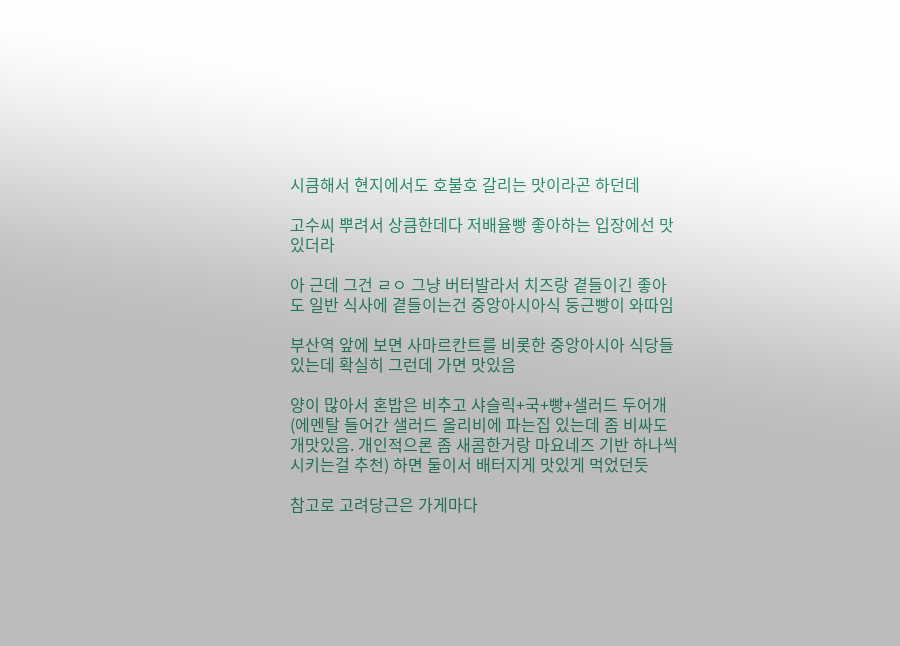시큼해서 현지에서도 호불호 갈리는 맛이라곤 하던데

고수씨 뿌려서 상큼한데다 저배율빵 좋아하는 입장에선 맛있더라

아 근데 그건 ㄹㅇ 그냥 버터발라서 치즈랑 곁들이긴 좋아도 일반 식사에 곁들이는건 중앙아시아식 둥근빵이 와따임

부산역 앞에 보면 사마르칸트를 비롯한 중앙아시아 식당들 있는데 확실히 그런데 가면 맛있음

양이 많아서 혼밥은 비추고 샤슬릭+국+빵+샐러드 두어개(에멘탈 들어간 샐러드 올리비에 파는집 있는데 좀 비싸도 개맛있음. 개인적으론 좀 새콤한거랑 마요네즈 기반 하나씩 시키는걸 추천) 하면 둘이서 배터지게 맛있게 먹었던듯

참고로 고려당근은 가게마다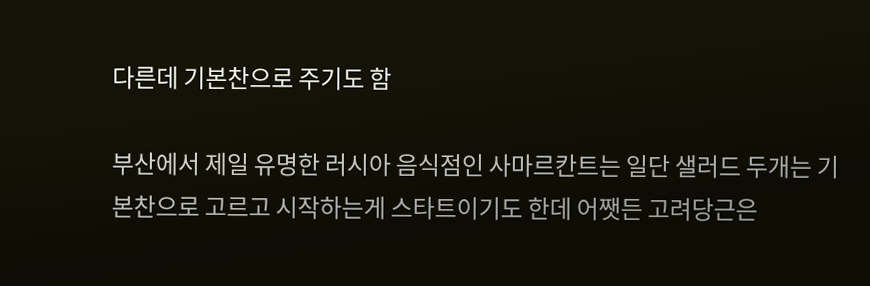다른데 기본찬으로 주기도 함

부산에서 제일 유명한 러시아 음식점인 사마르칸트는 일단 샐러드 두개는 기본찬으로 고르고 시작하는게 스타트이기도 한데 어쨋든 고려당근은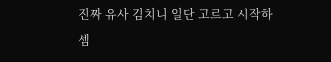진짜 유사 김치니 일단 고르고 시작하셈